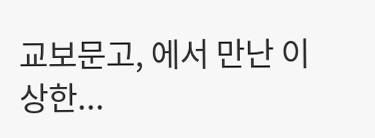교보문고, 에서 만난 이상한...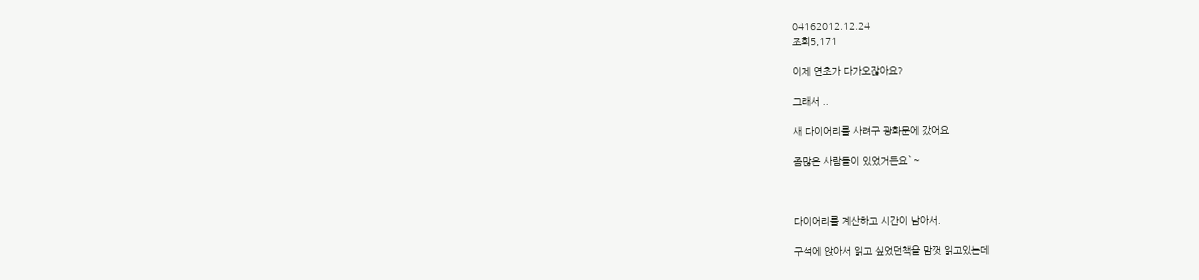04162012.12.24
조회5,171

이제 연초가 다가오잖아요?

그래서 ..

새 다이어리를 사려구 광화문에 갔어요

좀많은 사람들이 있었거든요`~



다이어리를 계산하고 시간이 남아서.

구석에 앉아서 읽고 싶었던책을 맘껏 읽고있는데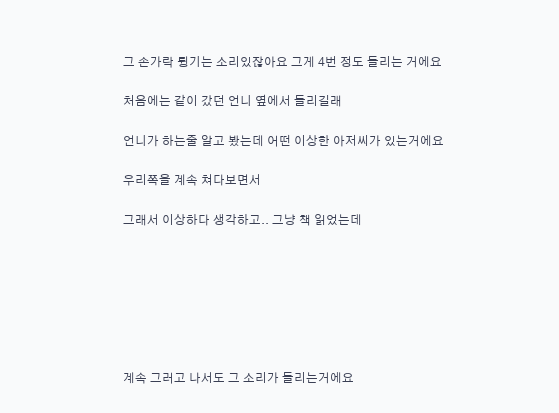그 손가락 튕기는 소리있잖아요 그게 4번 정도 들리는 거에요

처음에는 같이 갔던 언니 옆에서 들리길래

언니가 하는줄 알고 봤는데 어떤 이상한 아저씨가 있는거에요

우리쪽을 계속 쳐다보면서

그래서 이상하다 생각하고.. 그냥 책 읽었는데







계속 그러고 나서도 그 소리가 들리는거에요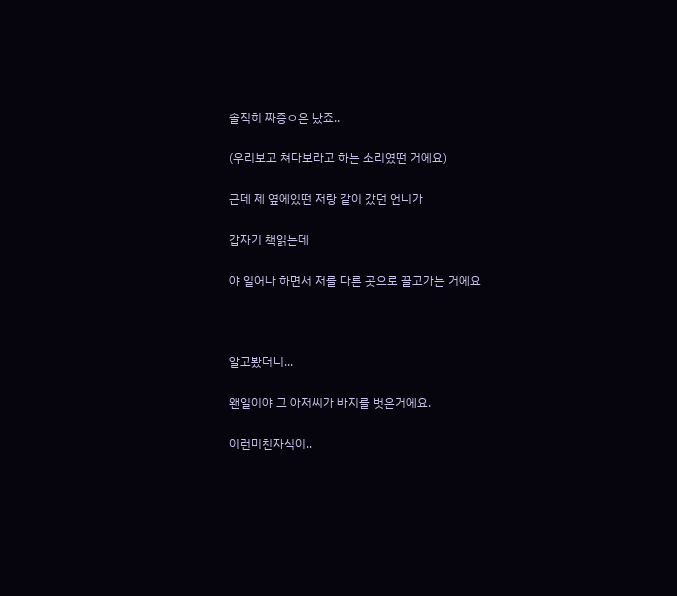솔직히 짜증ㅇ은 났죠..

(우리보고 쳐다보라고 하는 소리였떤 거에요)

근데 제 옆에있떤 저랑 같이 갔던 언니가

갑자기 책읽는데

야 일어나 하면서 저를 다른 곳으로 끌고가는 거에요



알고봤더니...

왠일이야 그 아저씨가 바지를 벗은거에요.

이런미친자식이..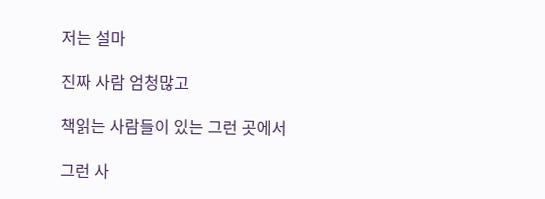저는 설마

진짜 사람 엄청많고

책읽는 사람들이 있는 그런 곳에서

그런 사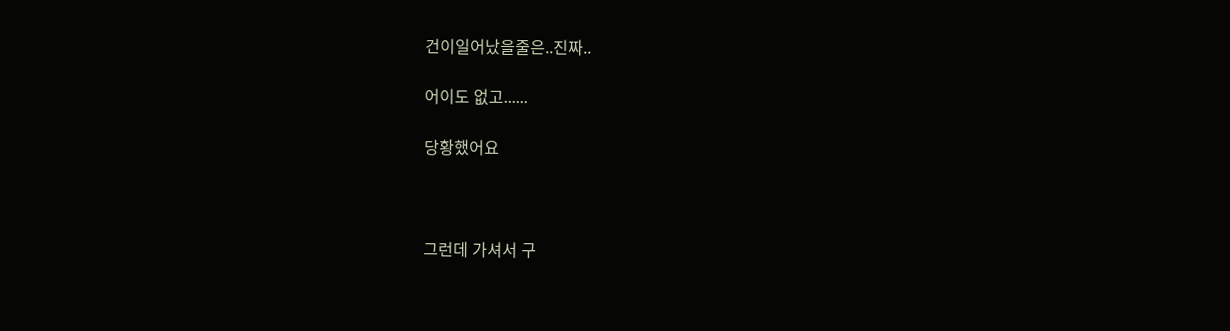건이일어났을줄은..진짜..

어이도 없고......

당황했어요



그런데 가셔서 구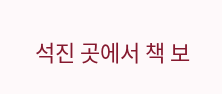석진 곳에서 책 보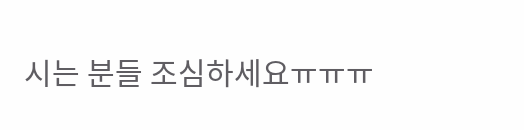시는 분들 조심하세요ㅠㅠㅠ